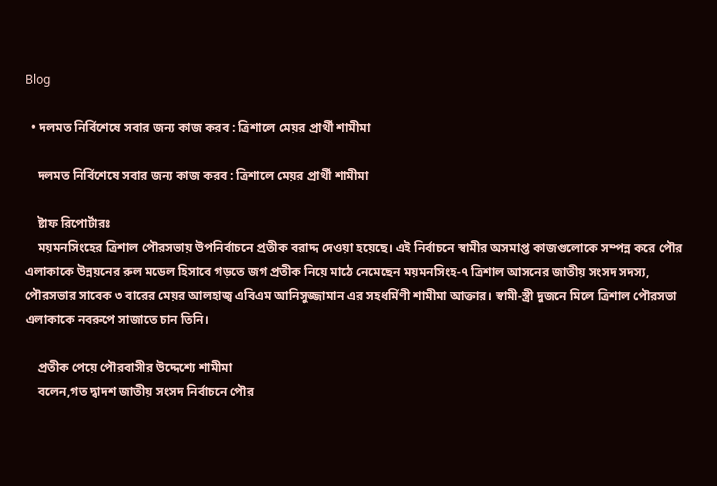Blog

  • দলমত নির্বিশেষে সবার জন্য কাজ করব : ত্রিশালে মেয়র প্রার্থী শামীমা

    দলমত নির্বিশেষে সবার জন্য কাজ করব : ত্রিশালে মেয়র প্রার্থী শামীমা

    ষ্টাফ রিপোর্টারঃ
    ময়মনসিংহের ত্রিশাল পৌরসভায় উপনির্বাচনে প্রতীক বরাদ্দ দেওয়া হয়েছে। এই নির্বাচনে স্বামীর অসমাপ্ত কাজগুলোকে সম্পন্ন করে পৌর এলাকাকে উন্নয়নের রুল মডেল হিসাবে গড়তে জগ প্রতীক নিয়ে মাঠে নেমেছেন ময়মনসিংহ-৭ ত্রিশাল আসনের জাতীয় সংসদ সদস্য, পৌরসভার সাবেক ৩ বারের মেয়র আলহাজ্ব এবিএম আনিসুজ্জামান এর সহধর্মিণী শামীমা আক্তার। স্বামী-স্ত্রী দুজনে মিলে ত্রিশাল পৌরসভা এলাকাকে নবরুপে সাজাতে চান তিনি।

    প্রতীক পেয়ে পৌরবাসীর উদ্দেশ্যে শামীমা
    বলেন,গত দ্বাদশ জাতীয় সংসদ নির্বাচনে পৌর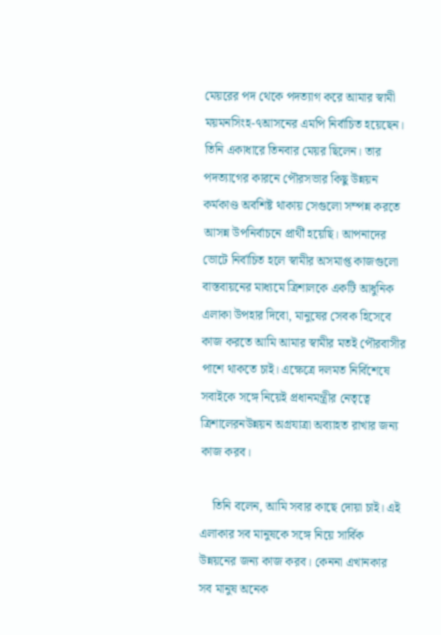মেয়রের পদ থেকে পদত্যাগ করে আমার স্বামী ময়মনসিংহ-৭আসনের এমপি নির্বাচিত হয়েছেন। তিনি একাধারে তিনবার মেয়র ছিলেন। তার পদত্যাগের কারনে পৌরসভার কিছু উন্নয়ন কর্মকাণ্ড অবশিষ্ট থাকায় সেগুলো সম্পন্ন করতে আসন্ন উপনির্বাচনে প্রার্থী হয়েছি। আপনাদের ভোটে নির্বাচিত হলে স্বামীর অসমাপ্ত কাজগুলো বাস্তবায়নের মাধ্যমে ত্রিশালকে একটি আধুনিক এলাকা উপহার দিবো, মানুষের সেবক হিসেবে কাজ করতে আমি আমার স্বামীর মতই পৌরবাসীর পাশে থাকতে চাই। এক্ষেত্রে দলমত নির্বিশেষে সবাইকে সঙ্গে নিয়েই প্রধানমন্ত্রীর নেতৃত্বে ত্রিশালেরনউন্নয়ন অগ্রযাত্রা অব্যাহত রাখার জন্য কাজ করব।

    তিনি বলেন, আমি সবার কাছে দোয়া চাই। এই এলাকার সব মানুষকে সঙ্গে নিয়ে সার্বিক উন্নয়নের জন্য কাজ করব। কেননা এখানকার সব মানুষ অনেক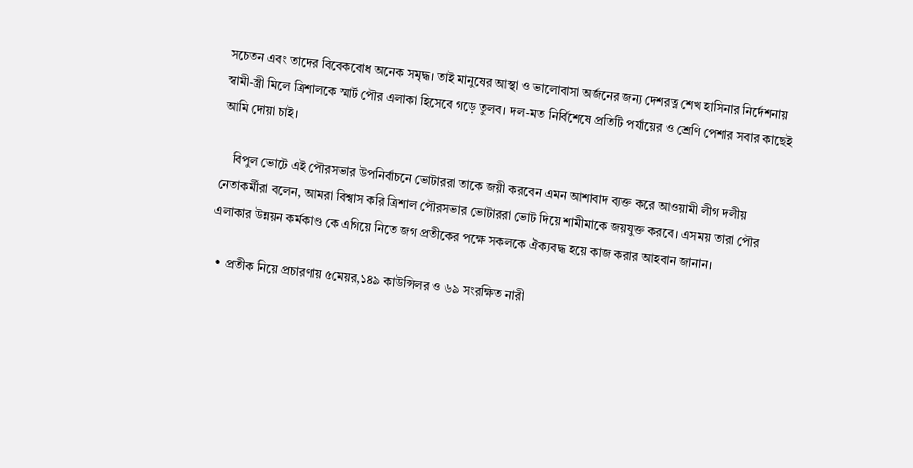সচেতন এবং তাদের বিবেকবোধ অনেক সমৃদ্ধ। তাই মানুষের আস্থা ও ভালোবাসা অর্জনের জন্য দেশরত্ন শেখ হাসিনার নির্দেশনায় স্বামী-স্ত্রী মিলে ত্রিশালকে স্মার্ট পৌর এলাকা হিসেবে গড়ে তুলব। দল-মত নির্বিশেষে প্রতিটি পর্যায়ের ও শ্রেণি পেশার সবার কাছেই আমি দোয়া চাই।

    বিপুল ভোটে এই পৌরসভার উপনির্বাচনে ভোটাররা তাকে জয়ী করবেন এমন আশাবাদ ব্যক্ত করে আওয়ামী লীগ দলীয় নেতাকর্মীরা বলেন, আমরা বিশ্বাস করি ত্রিশাল পৌরসভার ভোটাররা ভোট দিয়ে শামীমাকে জয়যুক্ত করবে। এসময় তারা পৌর এলাকার উন্নয়ন কর্মকাণ্ড কে এগিয়ে নিতে জগ প্রতীকের পক্ষে সকলকে ঐক্যবদ্ধ হয়ে কাজ করার আহবান জানান।

  • প্রতীক নিয়ে প্রচারণায় ৫মেয়র,১৪৯ কাউন্সিলর ও ৬৯ সংরক্ষিত নারী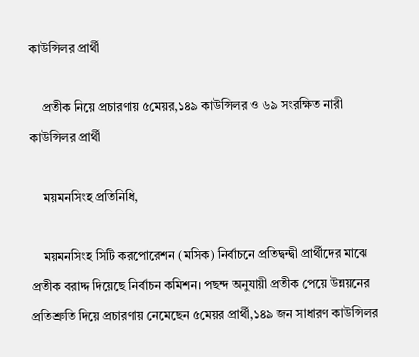কাউন্সিলর প্রার্থী

    প্রতীক নিয়ে প্রচারণায় ৫মেয়র,১৪৯ কাউন্সিলর ও ৬৯ সংরক্ষিত নারী কাউন্সিলর প্রার্থী

    ময়মনসিংহ প্রতিনিধি,

    ময়মনসিংহ সিটি করপোরেশন (মসিক) নির্বাচনে প্রতিদ্বন্দ্বী প্রার্থীদের মাঝে প্রতীক বরাদ্দ দিয়েছে নির্বাচন কমিশন। পছন্দ অনুযায়ী প্রতীক পেয়ে উন্নয়নের প্রতিশ্রুতি দিয়ে প্রচারণায় নেমেছেন ৫মেয়র প্রার্থী,১৪৯ জন সাধারণ কাউন্সিলর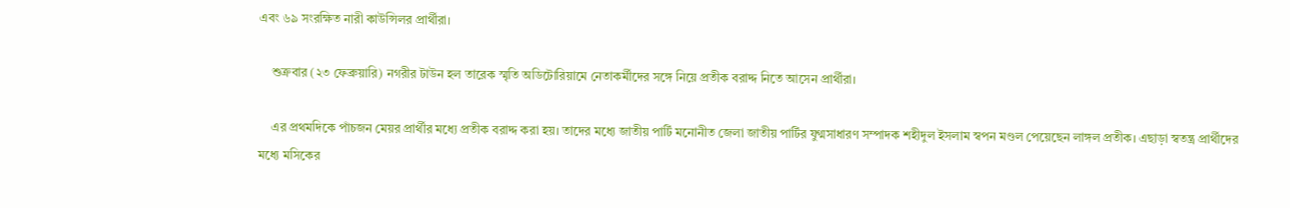এবং ৬৯ সংরক্ষিত নারী কাউন্সিলর প্রার্থীরা।

    শুক্রবার (২৩ ফেব্রুয়ারি) নগরীর টাউন হল তারেক স্মৃতি অডিটোরিয়ামে নেতাকর্মীদের সঙ্গে নিয়ে প্রতীক বরাদ্দ নিতে আসেন প্রার্থীরা।

    এর প্রথমদিকে পাঁচজন মেয়র প্রার্থীর মধ্যে প্রতীক বরাদ্দ করা হয়। তাদের মধ‍্যে জাতীয় পার্টি মনোনীত জেলা জাতীয় পার্টির যুগ্মসাধারণ সম্পাদক শহীদুল ইসলাম স্বপন মণ্ডল পেয়েছেন লাঙ্গল প্রতীক। এছাড়া স্বতন্ত্র প্রার্থীদের মধ‍্যে মসিকের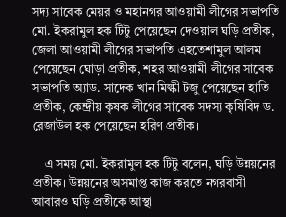সদ্য সাবেক মেয়র ও মহানগর আওয়ামী লীগের সভাপতি মো. ইকরামুল হক টিটু পেয়েছেন দেওয়াল ঘড়ি প্রতীক, জেলা আওয়ামী লীগের সভাপতি এহতেশামুল আলম পেয়েছেন ঘোড়া প্রতীক, শহর আওয়ামী লীগের সাবেক সভাপতি অ্যাড. সাদেক খান মিল্কী টজু পেয়েছেন হাতি প্রতীক, কেন্দ্রীয় কৃষক লীগের সাবেক সদস্য কৃষিবিদ ড. রেজাউল হক পেয়েছেন হরিণ প্রতীক।

    এ সময় মো. ইকরামুল হক টিটু বলেন, ঘড়ি উন্নয়নের প্রতীক। উন্নয়নের অসমাপ্ত কাজ করতে নগরবাসী আবারও ঘড়ি প্রতীকে আস্থা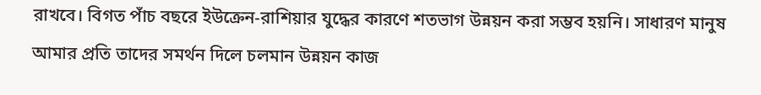রাখবে। বিগত পাঁচ বছরে ইউক্রেন-রাশিয়ার যুদ্ধের কারণে শতভাগ উন্নয়ন করা সম্ভব হয়নি। সাধারণ মানুষ আমার প্রতি তাদের সমর্থন দিলে চলমান উন্নয়ন কাজ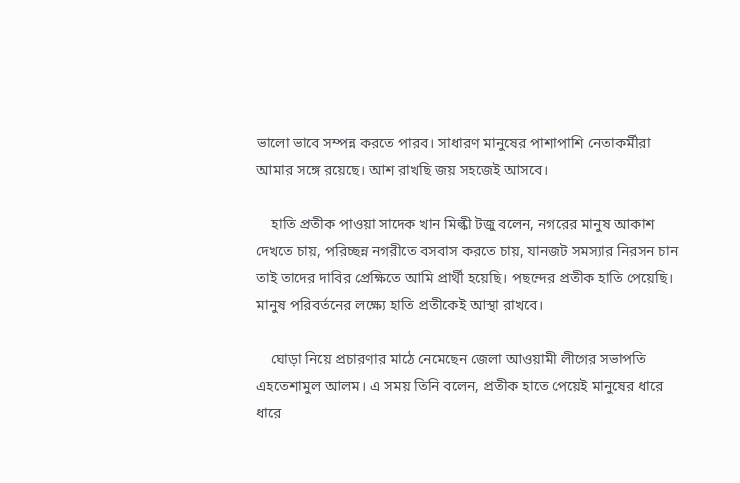ভালো ভাবে সম্পন্ন করতে পারব। সাধারণ মানুষের পাশাপাশি নেতাকর্মীরা আমার সঙ্গে রয়েছে। আশ রাখছি জয় সহজেই আসবে।

    হাতি প্রতীক পাওয়া সাদেক খান মিল্কী টজু বলেন, নগরের মানুষ আকাশ দেখতে চায়, পরিচ্ছন্ন নগরীতে বসবাস করতে চায়, যানজট সমস্যার নিরসন চান তাই তাদের দাবির প্রেক্ষিতে আমি প্রার্থী হয়েছি। পছন্দের প্রতীক হাতি পেয়েছি। মানুষ পরিবর্তনের লক্ষ্যে হাতি প্রতীকেই আস্থা রাখবে।

    ঘোড়া নিয়ে প্রচারণার মাঠে নেমেছেন জেলা আওয়ামী লীগের সভাপতি এহতেশামুল আলম। এ সময় তিনি বলেন, প্রতীক হাতে পেয়েই মানুষের ধারে ধারে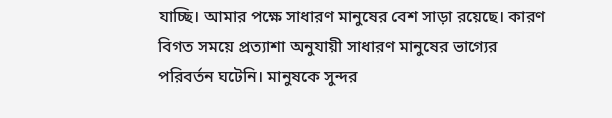যাচ্ছি। আমার পক্ষে সাধারণ মানুষের বেশ সাড়া রয়েছে। কারণ বিগত সময়ে প্রত্যাশা অনুযায়ী সাধারণ মানুষের ভাগ্যের পরিবর্তন ঘটেনি। মানুষকে সুন্দর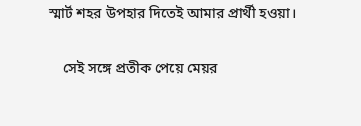স্মার্ট শহর উপহার দিতেই আমার প্রার্থী হওয়া।

    সেই সঙ্গে প্রতীক পেয়ে মেয়র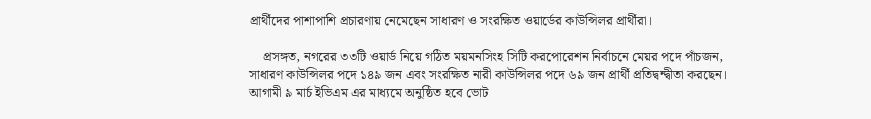প্রার্থীদের পাশাপাশি প্রচারণায় নেমেছেন সাধারণ ও সংরক্ষিত ওয়ার্ডের কাউন্সিলর প্রার্থীরা।

    প্রসঙ্গত, নগরের ৩৩টি ওয়ার্ড নিয়ে গঠিত ময়মনসিংহ সিটি করপোরেশন নির্বাচনে মেয়র পদে পাঁচজন, সাধারণ কাউন্সিলর পদে ১৪৯ জন এবং সংরক্ষিত নারী কাউন্সিলর পদে ৬৯ জন প্রার্থী প্রতিদ্বন্দ্বীতা করছেন। আগামী ৯ মার্চ ইভিএম এর মাধ্যমে অনুষ্ঠিত হবে ভোট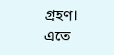গ্রহণ। এতে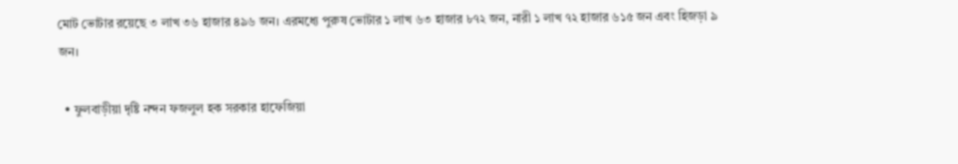মোট ভোটার রয়েছে ৩ লাখ ৩৬ হাজার ৪৯৬ জন। এরমধ্যে পুরুষ ভোটার ১ লাখ ৬৩ হাজার ৮৭২ জন, নারী ১ লাখ ৭২ হাজার ৬১৫ জন এবং হিজড়া ৯ জন।

  • ফুলবাড়ীয়া দৃষ্টি নন্দন ফজলুল হক সরকার হাফেজিয়া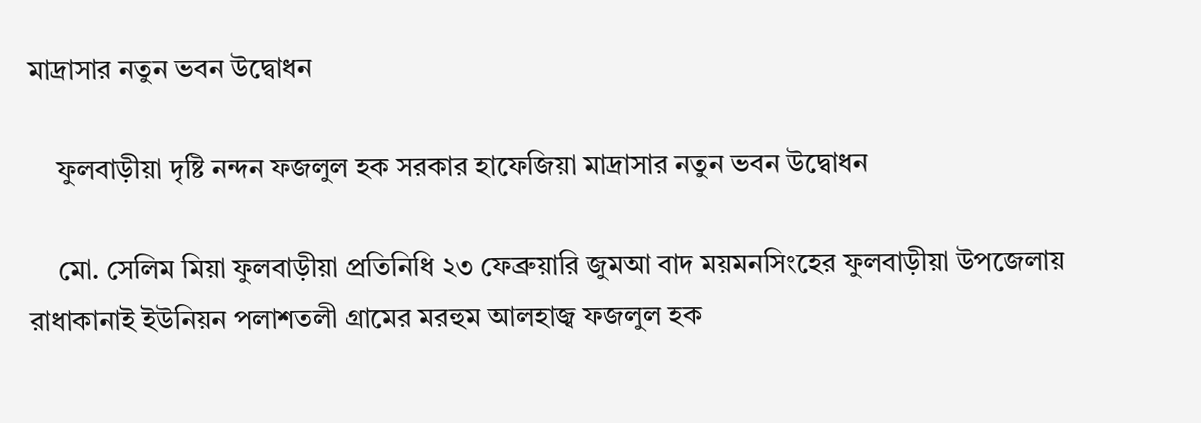মাদ্রাসার নতুন ভবন উদ্বোধন

    ফুলবাড়ীয়া দৃষ্টি নন্দন ফজলুল হক সরকার হাফেজিয়া মাদ্রাসার নতুন ভবন উদ্বোধন

    মো. সেলিম মিয়া ফুলবাড়ীয়া প্রতিনিধি ২৩ ফেব্রুয়ারি জুমআ বাদ ময়মনসিংহের ফুলবাড়ীয়া উপজেলায় রাধাকানাই ইউনিয়ন পলাশতলী গ্রামের মরহুম আলহাজ্ব ফজলুল হক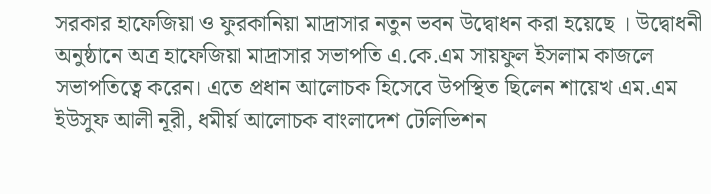সরকার হাফেজিয়া ও ফুরকানিয়া মাদ্রাসার নতুন ভবন উদ্বোধন করা হয়েছে । উদ্বোধনী অনুষ্ঠানে অত্র হাফেজিয়া মাদ্রাসার সভাপতি এ.কে.এম সায়ফুল ইসলাম কাজলে সভাপতিত্বে করেন। এতে প্রধান আলোচক হিসেবে উপস্থিত ছিলেন শায়েখ এম.এম ইউসুফ আলী নূরী, ধমীর্য় আলোচক বাংলাদেশ টেলিভিশন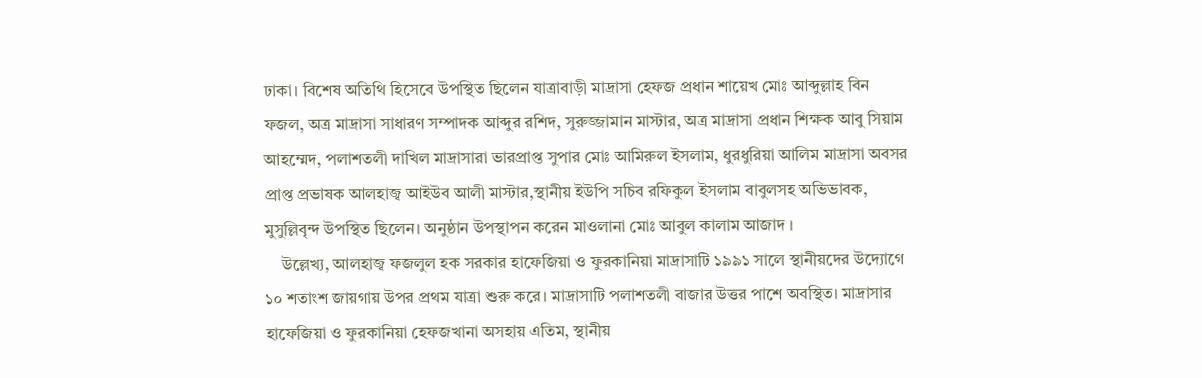ঢাকা। বিশেষ অতিথি হিসেবে উপস্থিত ছিলেন যাত্রাবাড়ী মাদ্রাসা হেফজ প্রধান শায়েখ মোঃ আব্দুল্লাহ বিন ফজল, অত্র মাদ্রাসা সাধারণ সম্পাদক আব্দুর রশিদ, সুরুজ্জামান মাস্টার, অত্র মাদ্রাসা প্রধান শিক্ষক আবু সিয়াম আহম্মেদ, পলাশতলী দাখিল মাদ্রাসারা ভারপ্রাপ্ত সুপার মোঃ আমিরুল ইসলাম, ধুরধুরিয়া আলিম মাদ্রাসা অবসর প্রাপ্ত প্রভাষক আলহাজ্ব আইউব আলী মাস্টার,স্থানীয় ইউপি সচিব রফিকুল ইসলাম বাবুলসহ অভিভাবক, মুসুল্লিবৃন্দ উপস্থিত ছিলেন। অনুষ্ঠান উপস্থাপন করেন মাওলানা মোঃ আবুল কালাম আজাদ ।
    উল্লেখ্য, আলহাজ্ব ফজলুল হক সরকার হাফেজিয়া ও ফুরকানিয়া মাদ্রাসাটি ১৯৯১ সালে স্থানীয়দের উদ্যোগে ১০ শতাংশ জায়গায় উপর প্রথম যাত্রা শুরু করে। মাদ্রাসাটি পলাশতলী বাজার উত্তর পাশে অবস্থিত। মাদ্রাসার হাফেজিয়া ও ফুরকানিয়া হেফজখানা অসহায় এতিম, স্থানীয়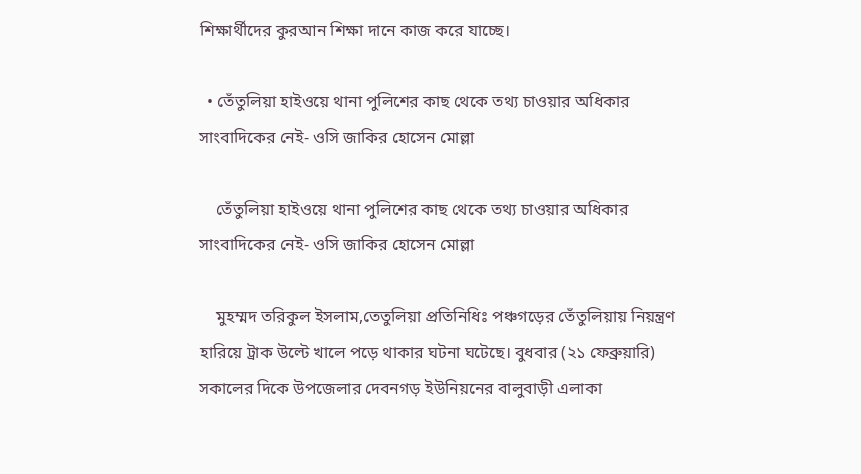শিক্ষার্থীদের কুরআন শিক্ষা দানে কাজ করে যাচ্ছে।

  • তেঁতুলিয়া হাইওয়ে থানা পুলিশের কাছ থেকে তথ্য চাওয়ার অধিকার সাংবাদিকের নেই- ওসি জাকির হোসেন মোল্লা

    তেঁতুলিয়া হাইওয়ে থানা পুলিশের কাছ থেকে তথ্য চাওয়ার অধিকার সাংবাদিকের নেই- ওসি জাকির হোসেন মোল্লা

    মুহম্মদ তরিকুল ইসলাম,তেতুলিয়া প্রতিনিধিঃ পঞ্চগড়ের তেঁতুলিয়ায় নিয়ন্ত্রণ হারিয়ে ট্রাক উল্টে খালে পড়ে থাকার ঘটনা ঘটেছে। বুধবার (২১ ফেব্রুয়ারি) সকালের দিকে উপজেলার দেবনগড় ইউনিয়নের বালুবাড়ী এলাকা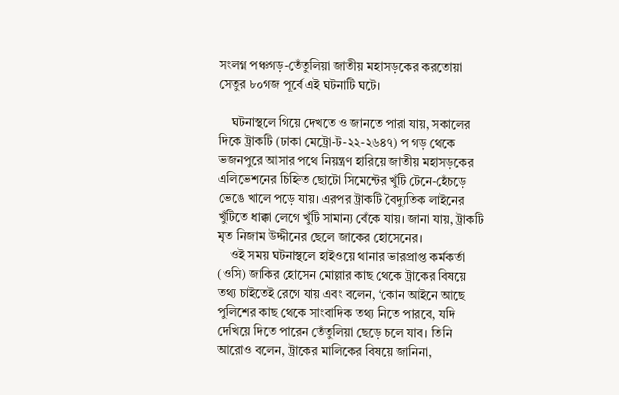সংলগ্ন পঞ্চগড়-তেঁতুলিয়া জাতীয় মহাসড়কের করতোয়া সেতুর ৮০গজ পূর্বে এই ঘটনাটি ঘটে।

    ঘটনাস্থলে গিয়ে দেখতে ও জানতে পারা যায়, সকালের দিকে ট্রাকটি (ঢাকা মেট্রো-ট-২২-২৬৪৭) প গড় থেকে ভজনপুরে আসার পথে নিয়ন্ত্রণ হারিয়ে জাতীয় মহাসড়কের এলিভেশনের চিহ্নিত ছোটো সিমেন্টের খুঁটি টেনে-হেঁচড়ে ভেঙে খালে পড়ে যায়। এরপর ট্রাকটি বৈদ্যুতিক লাইনের খুঁটিতে ধাক্কা লেগে খুঁটি সামান্য বেঁকে যায়। জানা যায়, ট্রাকটি মৃত নিজাম উদ্দীনের ছেলে জাকের হোসেনের।
    ওই সময় ঘটনাস্থলে হাইওয়ে থানার ভারপ্রাপ্ত কর্মকর্তা (ওসি) জাকির হোসেন মোল্লার কাছ থেকে ট্রাকের বিষয়ে তথ্য চাইতেই রেগে যায় এবং বলেন, ‘কোন আইনে আছে পুলিশের কাছ থেকে সাংবাদিক তথ্য নিতে পারবে, যদি দেখিয়ে দিতে পারেন তেঁতুলিয়া ছেড়ে চলে যাব। তিনি আরোও বলেন, ট্রাকের মালিকের বিষয়ে জানিনা,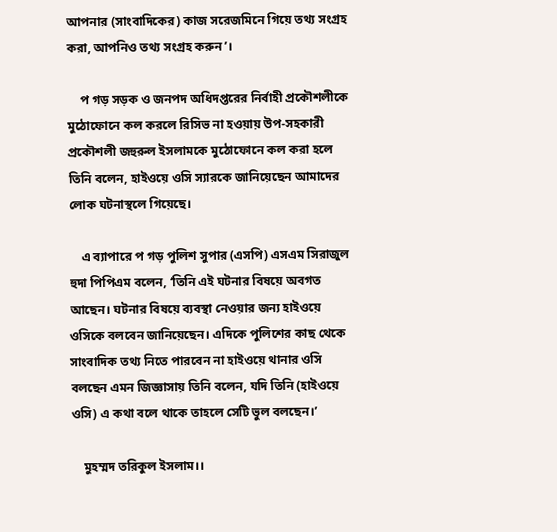আপনার (সাংবাদিকের) কাজ সরেজমিনে গিয়ে তথ্য সংগ্রহ করা, আপনিও তথ্য সংগ্রহ করুন’।

    প গড় সড়ক ও জনপদ অধিদপ্তরের নির্বাহী প্রকৌশলীকে মুঠোফোনে কল করলে রিসিভ না হওয়ায় উপ-সহকারী প্রকৌশলী জহুরুল ইসলামকে মুঠোফোনে কল করা হলে তিনি বলেন, হাইওয়ে ওসি স্যারকে জানিয়েছেন আমাদের লোক ঘটনাস্থলে গিয়েছে।

    এ ব্যাপারে প গড় পুলিশ সুপার (এসপি) এসএম সিরাজুল হুদা পিপিএম বলেন, ‘তিনি এই ঘটনার বিষয়ে অবগত আছেন। ঘটনার বিষয়ে ব্যবস্থা নেওয়ার জন্য হাইওয়ে ওসিকে বলবেন জানিয়েছেন। এদিকে পুলিশের কাছ থেকে সাংবাদিক তথ্য নিতে পারবেন না হাইওয়ে থানার ওসি বলছেন এমন জিজ্ঞাসায় তিনি বলেন, যদি তিনি (হাইওয়ে ওসি) এ কথা বলে থাকে তাহলে সেটি ভুল বলছেন।’

    মুহম্মদ তরিকুল ইসলাম।।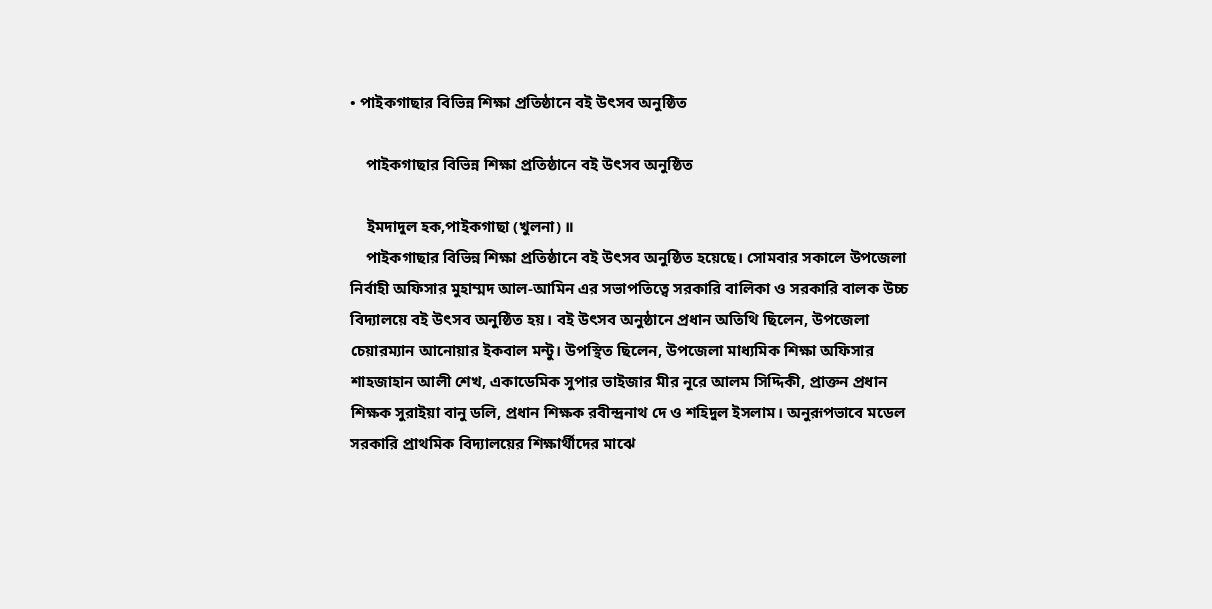• পাইকগাছার বিভিন্ন শিক্ষা প্রতিষ্ঠানে বই উৎসব অনুষ্ঠিত

    পাইকগাছার বিভিন্ন শিক্ষা প্রতিষ্ঠানে বই উৎসব অনুষ্ঠিত

    ইমদাদুল হক,পাইকগাছা (খুলনা) ॥
    পাইকগাছার বিভিন্ন শিক্ষা প্রতিষ্ঠানে বই উৎসব অনুষ্ঠিত হয়েছে। সোমবার সকালে উপজেলা নির্বাহী অফিসার মুহাম্মদ আল-আমিন এর সভাপতিত্বে সরকারি বালিকা ও সরকারি বালক উচ্চ বিদ্যালয়ে বই উৎসব অনুষ্ঠিত হয়। বই উৎসব অনুষ্ঠানে প্রধান অতিথি ছিলেন, উপজেলা চেয়ারম্যান আনোয়ার ইকবাল মন্টু। উপস্থিত ছিলেন, উপজেলা মাধ্যমিক শিক্ষা অফিসার শাহজাহান আলী শেখ, একাডেমিক সুপার ভাইজার মীর নূরে আলম সিদ্দিকী, প্রাক্তন প্রধান শিক্ষক সুরাইয়া বানু ডলি, প্রধান শিক্ষক রবীন্দ্রনাথ দে ও শহিদুল ইসলাম। অনুরূপভাবে মডেল সরকারি প্রাথমিক বিদ্যালয়ের শিক্ষার্থীদের মাঝে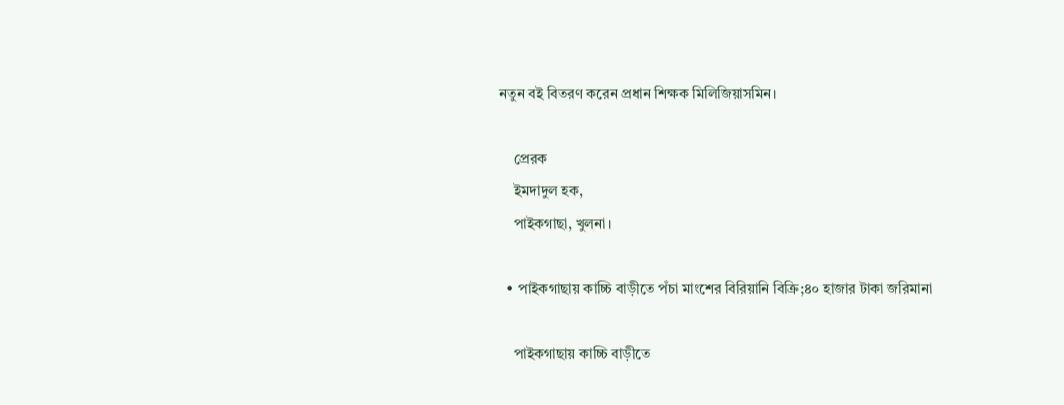নতুন বই বিতরণ করেন প্রধান শিক্ষক মিলিজিয়াসমিন।

    প্রেরক
    ইমদাদুল হক,
    পাইকগাছা, খুলনা।

  • পাইকগাছায় কাচ্চি বাড়ীতে পঁচা মাংশের বিরিয়ানি বিক্রি;৪০ হাজার টাকা জরিমানা

    পাইকগাছায় কাচ্চি বাড়ীতে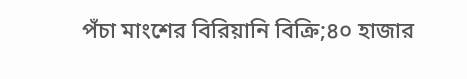পঁচা মাংশের বিরিয়ানি বিক্রি;৪০ হাজার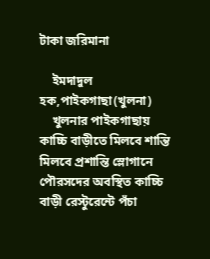টাকা জরিমানা

    ইমদাদুল হক,পাইকগাছা(খুলনা)
    খুলনার পাইকগাছায় কাচ্চি বাড়ীতে মিলবে শান্তি মিলবে প্রশান্তি স্লোগানে পৌরসদের অবস্থিত কাচ্চি বাড়ী রেস্টুরেন্টে পঁচা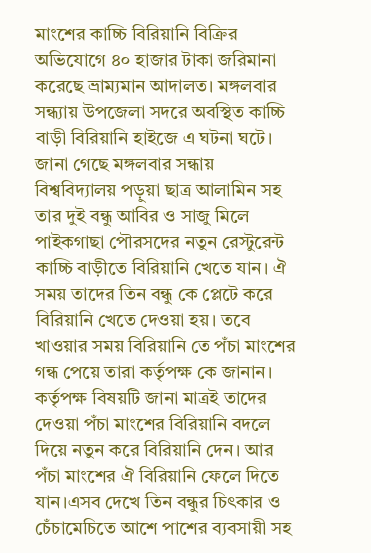মাংশের কাচ্চি বিরিয়ানি বিক্রির অভিযোগে ৪০ হাজার টাকা জরিমানা করেছে ভ্রাম্যমান আদালত। মঙ্গলবার সন্ধ্যায় উপজেলা সদরে অবস্থিত কাচ্চি বাড়ী বিরিয়ানি হাইজে এ ঘটনা ঘটে। জানা গেছে মঙ্গলবার সন্ধায় বিশ্ববিদ্যালয় পড়ুয়া ছাত্র আলামিন সহ তার দুই বন্ধু আবির ও সাজু মিলে পাইকগাছা পৌরসদের নতুন রেস্টুরেন্ট কাচ্চি বাড়ীতে বিরিয়ানি খেতে যান। ঐ সময় তাদের তিন বন্ধু কে প্লেটে করে বিরিয়ানি খেতে দেওয়া হয়। তবে খাওয়ার সময় বিরিয়ানি তে পঁচা মাংশের গন্ধ পেয়ে তারা কর্তৃপক্ষ কে জানান। কর্তৃপক্ষ বিষয়টি জানা মাত্রই তাদের দেওয়া পঁচা মাংশের বিরিয়ানি বদলে দিয়ে নতুন করে বিরিয়ানি দেন। আর পঁচা মাংশের ঐ বিরিয়ানি ফেলে দিতে যান।এসব দেখে তিন বন্ধুর চিৎকার ও চেঁচামেচিতে আশে পাশের ব্যবসায়ী সহ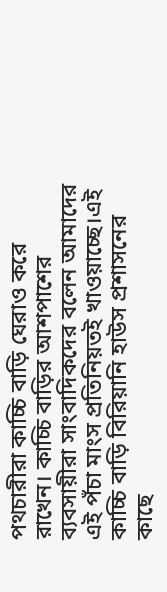পথচারীরা কাচ্চি বাড়ি ঘেরাও করে রাখেন। কাচ্চি বাড়ির আশপাশের ব্যবসায়ীরা সাংবাদিকদের বলেন আমাদের এই পঁচা মাংস প্রতিনিয়তই খাওয়াচ্ছে।এই কাচ্চি বাড়ি বিরিয়ানি হাউস প্রশাসনের কাছে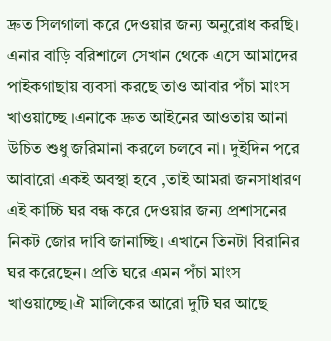দ্রুত সিলগালা করে দেওয়ার জন্য অনুরোধ করছি। এনার বাড়ি বরিশালে সেখান থেকে এসে আমাদের পাইকগাছায় ব্যবসা করছে তাও আবার পঁচা মাংস খাওয়াচ্ছে ।এনাকে দ্রুত আইনের আওতায় আনা উচিত শুধু জরিমানা করলে চলবে না। দুইদিন পরে আবারো একই অবস্থা হবে ,তাই আমরা জনসাধারণ এই কাচ্চি ঘর বন্ধ করে দেওয়ার জন্য প্রশাসনের নিকট জোর দাবি জানাচ্ছি। এখানে তিনটা বিরানির ঘর করেছেন। প্রতি ঘরে এমন পঁচা মাংস খাওয়াচ্ছে।ঐ মালিকের আরো দুটি ঘর আছে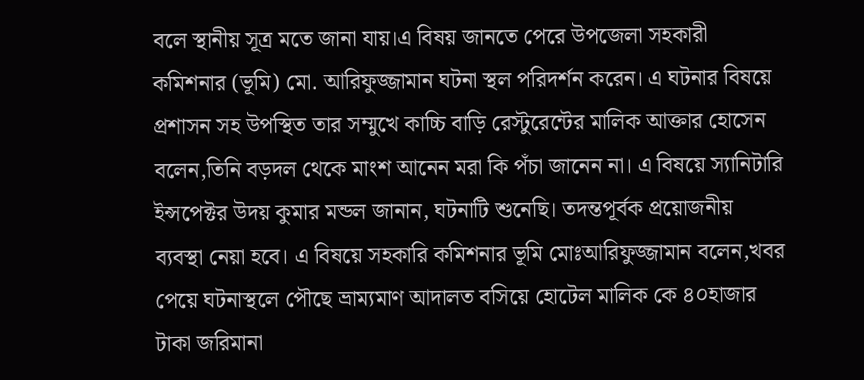বলে স্থানীয় সূত্র মতে জানা যায়।এ বিষয় জানতে পেরে উপজেলা সহকারী কমিশনার (ভূমি) মো. আরিফুজ্জামান ঘটনা স্থল পরিদর্শন করেন। এ ঘটনার বিষয়ে প্রশাসন সহ উপস্থিত তার সম্মুখে কাচ্চি বাড়ি রেস্টুরেন্টের মালিক আক্তার হোসেন বলেন,তিনি বড়দল থেকে মাংশ আনেন মরা কি পঁচা জানেন না। এ বিষয়ে স্যানিটারি ইন্সপেক্টর উদয় কুমার মন্ডল জানান, ঘটনাটি শুনেছি। তদন্তপূর্বক প্রয়োজনীয় ব্যবস্থা নেয়া হবে। এ বিষয়ে সহকারি কমিশনার ভূমি মোঃআরিফুজ্জামান বলেন,খবর পেয়ে ঘটনাস্থলে পৌছে ভ্রাম্যমাণ আদালত বসিয়ে হোটেল মালিক কে ৪০হাজার টাকা জরিমানা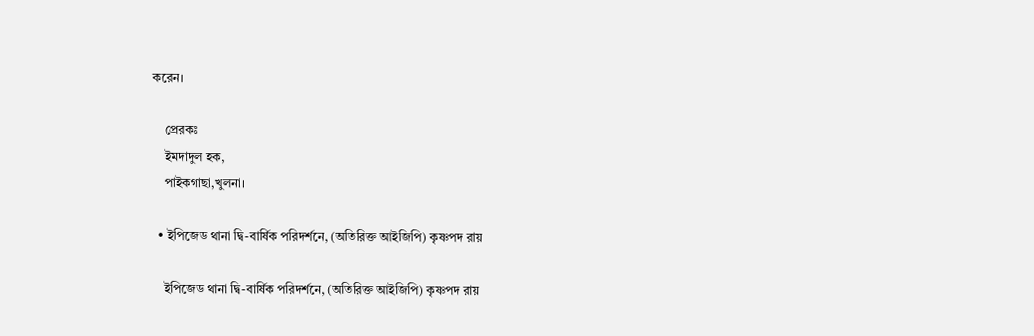করেন।

    প্রেরকঃ
    ইমদাদুল হক,
    পাইকগাছা,খুলনা।

  • ইপিজেড থানা দ্বি-বার্ষিক পরিদর্শনে, (অতিরিক্ত আইজিপি) কৃষ্ণপদ রায়

    ইপিজেড থানা দ্বি-বার্ষিক পরিদর্শনে, (অতিরিক্ত আইজিপি) কৃষ্ণপদ রায়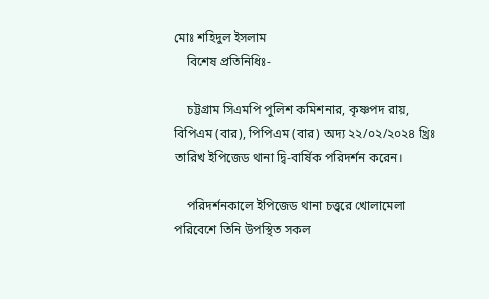মোঃ শহিদুল ইসলাম
    বিশেষ প্রতিনিধিঃ-

    চট্টগ্রাম সিএমপি পুলিশ কমিশনার, কৃষ্ণপদ রায়, বিপিএম (বার), পিপিএম (বার) অদ্য ২২/০২/২০২৪ খ্রিঃ তারিখ ইপিজেড থানা দ্বি-বার্ষিক পরিদর্শন করেন।

    পরিদর্শনকালে ইপিজেড থানা চত্ত্বরে খোলামেলা পরিবেশে তিনি উপস্থিত সকল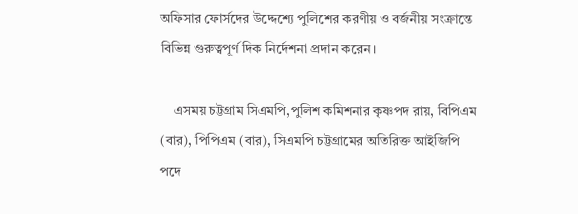অফিসার ফোর্সদের উদ্দেশ্যে পুলিশের করণীয় ও বর্জনীয় সংক্রান্তে বিভিন্ন গুরুত্বপূর্ণ দিক নির্দেশনা প্রদান করেন।

    এসময় চট্টগ্রাম সিএমপি,পুলিশ কমিশনার কৃষ্ণপদ রায়, বিপিএম (বার), পিপিএম (বার), সিএমপি চট্টগ্রামের অতিরিক্ত আইজিপি পদে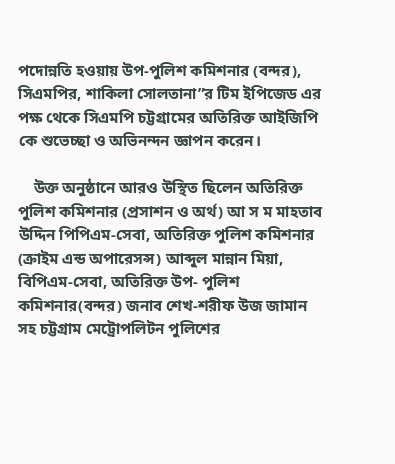পদোন্নতি হওয়ায় উপ-পুলিশ কমিশনার (বন্দর), সিএমপির, শাকিলা সোলতানা”র টিম ইপিজেড এর পক্ষ থেকে সিএমপি চট্টগ্রামের অতিরিক্ত আইজিপি কে শুভেচ্ছা ও অভিনন্দন জ্ঞাপন করেন।

    উক্ত অনুষ্ঠানে আরও উস্থিত ছিলেন অতিরিক্ত পুলিশ কমিশনার (প্রসাশন ও অর্থ) আ স ম মাহতাব উদ্দিন পিপিএম-সেবা, অতিরিক্ত পুলিশ কমিশনার (ক্রাইম এন্ড অপারেসন্স) আব্দুল মান্নান মিয়া, বিপিএম-সেবা, অতিরিক্ত উপ- পুলিশ কমিশনার(বন্দর) জনাব শেখ-শরীফ উজ জামান সহ চট্টগ্রাম মেট্রোপলিটন পুলিশের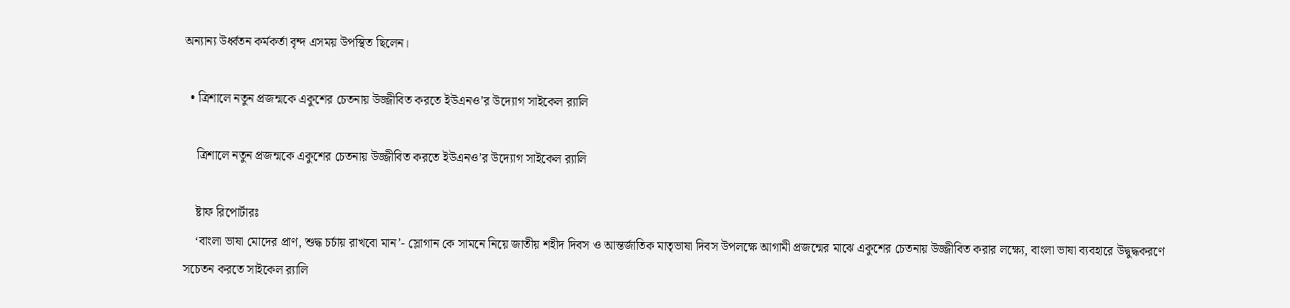অন্যান্য উর্ধ্বতন কর্মকর্তা বৃন্দ এসময় উপস্থিত ছিলেন।

  • ত্রিশালে নতুন প্রজন্মকে একুশের চেতনায় উজ্জীবিত করতে ইউএনও’র উদ্যোগ সাইকেল র‍্যালি

    ত্রিশালে নতুন প্রজন্মকে একুশের চেতনায় উজ্জীবিত করতে ইউএনও’র উদ্যোগ সাইকেল র‍্যালি

    ষ্টাফ রিপোর্টারঃ
    ‘বাংলা ভাষা মোদের প্রাণ, শুদ্ধ চর্চায় রাখবো মান’- স্লোগান কে সামনে নিয়ে জাতীয় শহীদ দিবস ও আন্তর্জাতিক মাতৃভাষা দিবস উপলক্ষে আগামী প্রজন্মের মাঝে একুশের চেতনায় উজ্জীবিত করার লক্ষ্যে, বাংলা ভাষা ব্যবহারে উদ্বুদ্ধকরণে সচেতন করতে সাইকেল র‍্যালি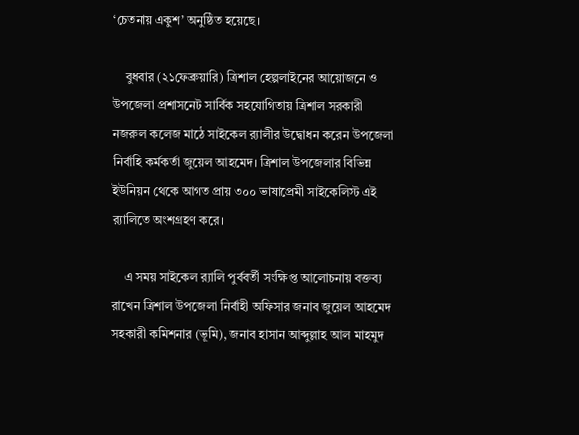‘চেতনায় একুশ’ অনুষ্ঠিত হয়েছে।

    বুধবার (২১ফেব্রুয়ারি) ত্রিশাল হেল্পলাইনের আয়োজনে ও উপজেলা প্রশাসনেট সার্বিক সহযোগিতায় ত্রিশাল সরকারী নজরুল কলেজ মাঠে সাইকেল র‌্যালীর উদ্বোধন করেন উপজেলা নির্বাহি কর্মকর্তা জুয়েল আহমেদ। ত্রিশাল উপজেলার বিভিন্ন ইউনিয়ন থেকে আগত প্রায় ৩০০ ভাষাপ্রেমী সাইকেলিস্ট এই র‍্যালিতে অংশগ্রহণ করে।

    এ সময় সাইকেল র‍্যালি পুর্ববর্তী সংক্ষিপ্ত আলোচনায় বক্তব্য রাখেন ত্রিশাল উপজেলা নির্বাহী অফিসার জনাব জুয়েল আহমেদ সহকারী কমিশনার (ভূমি), জনাব হাসান আব্দুল্লাহ আল মাহমুদ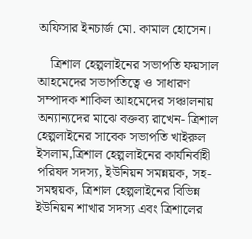অফিসার ইনচার্জ মো. কামাল হোসেন।

    ত্রিশাল হেল্পলাইনের সভাপতি ফয়সাল আহমেদের সভাপতিত্বে ও সাধারণ সম্পাদক শাকিল আহমেদের সঞ্চালনায় অন্যান্যদের মাঝে বক্তব্য রাখেন- ত্রিশাল হেল্পলাইনের সাবেক সভাপতি খাইরুল ইসলাম,ত্রিশাল হেল্পলাইনের কার্যনির্বাহী পরিষদ সদস্য, ইউনিয়ন সমন্নয়ক, সহ-সমন্বয়ক, ত্রিশাল হেল্পলাইনের বিভিন্ন ইউনিয়ন শাখার সদস্য এবং ত্রিশালের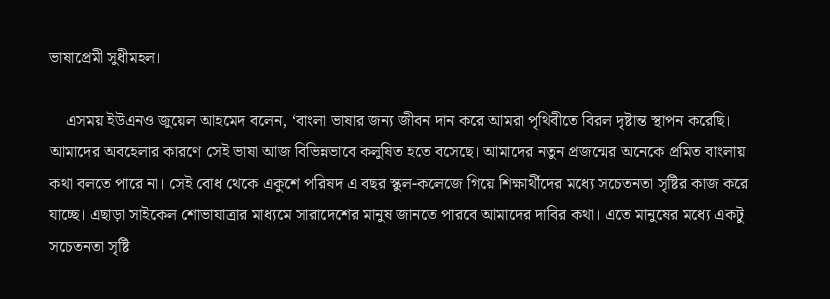ভাষাপ্রেমী সুধীমহল।

    এসময় ইউএনও জুয়েল আহমেদ বলেন, ‘বাংলা ভাষার জন্য জীবন দান করে আমরা পৃথিবীতে বিরল দৃষ্টান্ত স্থাপন করেছি। আমাদের অবহেলার কারণে সেই ভাষা আজ বিভিন্নভাবে কলুষিত হতে বসেছে। আমাদের নতুন প্রজন্মের অনেকে প্রমিত বাংলায় কথা বলতে পারে না। সেই বোধ থেকে একুশে পরিষদ এ বছর স্কুল-কলেজে গিয়ে শিক্ষার্থীদের মধ্যে সচেতনতা সৃষ্টির কাজ করে যাচ্ছে। এছাড়া সাইকেল শোভাযাত্রার মাধ্যমে সারাদেশের মানুষ জানতে পারবে আমাদের দাবির কথা। এতে মানুষের মধ্যে একটু সচেতনতা সৃষ্টি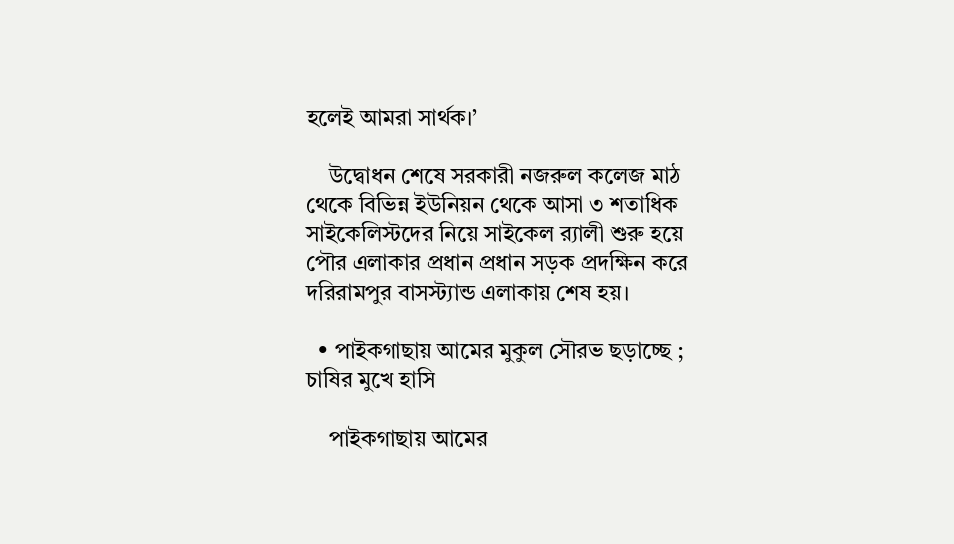হলেই আমরা সার্থক।’

    উদ্বোধন শেষে সরকারী নজরুল কলেজ মাঠ থেকে বিভিন্ন ইউনিয়ন থেকে আসা ৩ শতাধিক সাইকেলিস্টদের নিয়ে সাইকেল র‌্যালী শুরু হয়ে পৌর এলাকার প্রধান প্রধান সড়ক প্রদক্ষিন করে দরিরামপুর বাসস্ট্যান্ড এলাকায় শেষ হয়।

  • পাইকগাছায় আমের মুকুল সৌরভ ছড়াচ্ছে ; চাষির মুখে হাসি

    পাইকগাছায় আমের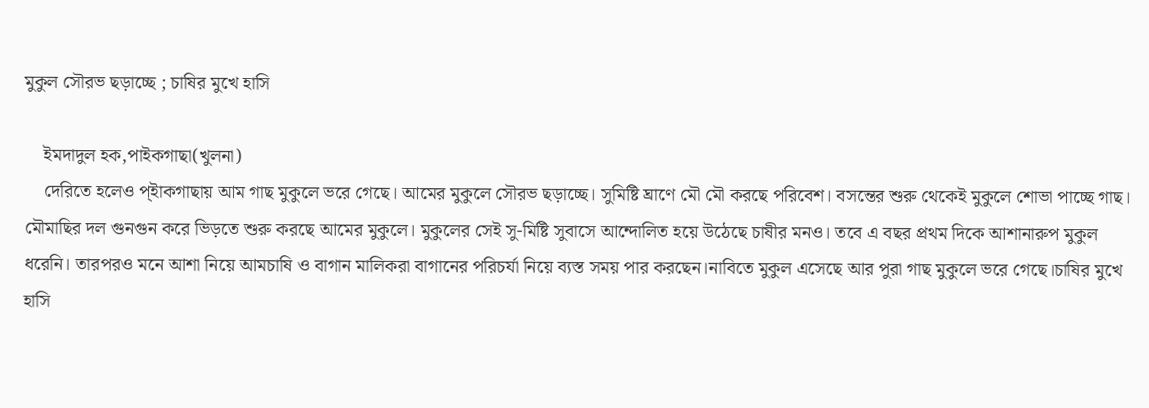মুকুল সৌরভ ছড়াচ্ছে ; চাষির মুখে হাসি

    ইমদাদুল হক,পাইকগাছা(খুলনা)
    দেরিতে হলেও প্ইাকগাছায় আম গাছ মুকুলে ভরে গেছে। আমের মুকুলে সৌরভ ছড়াচ্ছে। সুমিষ্টি ঘ্রাণে মৌ মৌ করছে পরিবেশ। বসন্তের শুরু থেকেই মুকুলে শোভা পাচ্ছে গাছ। মৌমাছির দল গুনগুন করে ভিড়তে শুরু করছে আমের মুকুলে। মুকুলের সেই সু-মিষ্টি সুবাসে আন্দোলিত হয়ে উঠেছে চাষীর মনও। তবে এ বছর প্রথম দিকে আশানারুপ মুকুল ধরেনি। তারপরও মনে আশা নিয়ে আমচাষি ও বাগান মালিকরা বাগানের পরিচর্যা নিয়ে ব্যস্ত সময় পার করছেন।নাবিতে মুকুল এসেছে আর পুরা গাছ মুকুলে ভরে গেছে।চাষির মুখে হাসি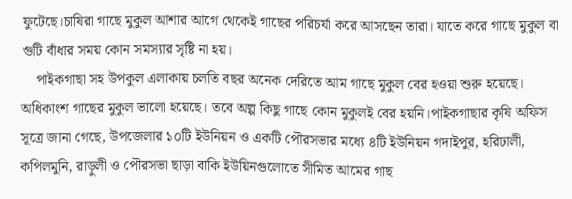ফুটেছে।চাষিরা গাছে মুকুল আশার আগে থেকেই গাছের পরিচর্যা করে আসছেন তারা। যাতে করে গাছে মুকুল বা গুটি বাঁধার সময় কোন সমস্যার সৃষ্টি না হয়।
    পাইকগাছা সহ উপকুল এলাকায় চলতি বছর অনেক দেরিতে আম গাছে মুকুল বের হওয়া শুরু হয়েছে। অধিকাংশ গাছের মুকুল ভালো হয়েছে। তবে অল্প কিছু গাছে কোন মুকুলই বের হয়নি।পাইকগাছার কৃষি অফিস সূত্রে জানা গেছে, উপজেলার ১০টি ইউনিয়ন ও একটি পৌরসভার মধ্যে ৪টি ইউনিয়ন গদাইপুর, হরিঢালী, কপিলমুনি, রাড়ুলী ও পৌরসভা ছাড়া বাকি ইউয়িনগুলোতে সীমিত আমের গাছ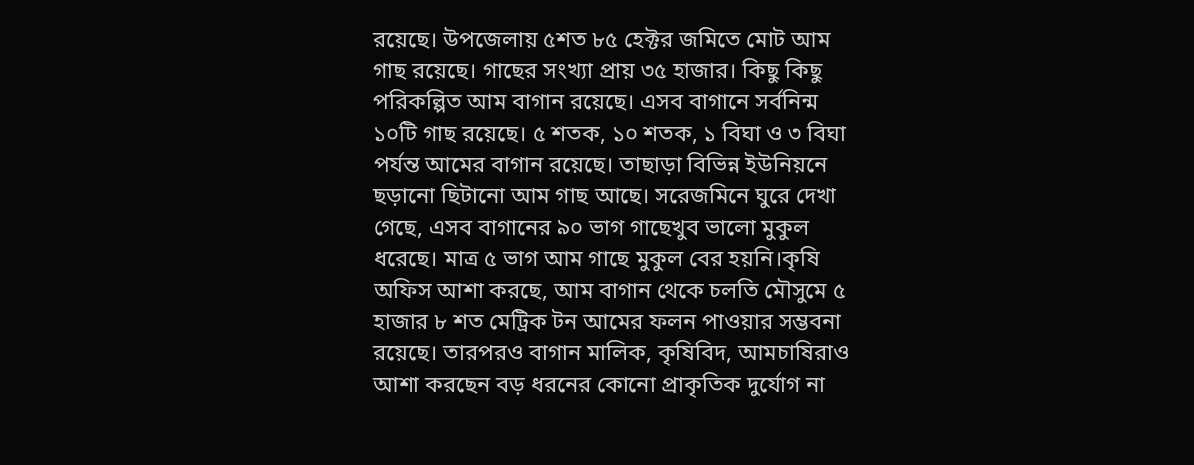রয়েছে। উপজেলায় ৫শত ৮৫ হেক্টর জমিতে মোট আম গাছ রয়েছে। গাছের সংখ্যা প্রায় ৩৫ হাজার। কিছু কিছু পরিকল্পিত আম বাগান রয়েছে। এসব বাগানে সর্বনিন্ম ১০টি গাছ রয়েছে। ৫ শতক, ১০ শতক, ১ বিঘা ও ৩ বিঘা পর্যন্ত আমের বাগান রয়েছে। তাছাড়া বিভিন্ন ইউনিয়নে ছড়ানো ছিটানো আম গাছ আছে। সরেজমিনে ঘুরে দেখা গেছে, এসব বাগানের ৯০ ভাগ গাছেখুব ভালো মুকুল ধরেছে। মাত্র ৫ ভাগ আম গাছে মুকুল বের হয়নি।কৃষি অফিস আশা করছে, আম বাগান থেকে চলতি মৌসুমে ৫ হাজার ৮ শত মেট্রিক টন আমের ফলন পাওয়ার সম্ভবনা রয়েছে। তারপরও বাগান মালিক, কৃষিবিদ, আমচাষিরাও আশা করছেন বড় ধরনের কোনো প্রাকৃতিক দুর্যোগ না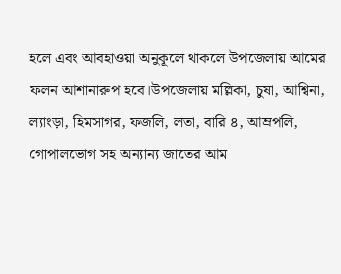হলে এবং আবহাওয়া অনুকূলে থাকলে উপজেলায় আমের ফলন আশানারুপ হবে।উপজেলায় মল্লিকা, চুষা, আশ্বিনা, ল্যাংড়া, হিমসাগর, ফজলি, লতা, বারি ৪, আম্রপলি, গোপালভোগ সহ অন্যান্য জাতের আম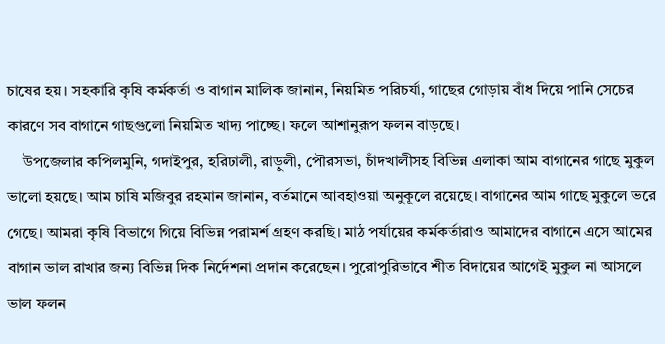চাষের হয়। সহকারি কৃষি কর্মকর্তা ও বাগান মালিক জানান, নিয়মিত পরিচর্যা, গাছের গোড়ায় বাঁধ দিয়ে পানি সেচের কারণে সব বাগানে গাছগুলো নিয়মিত খাদ্য পাচ্ছে। ফলে আশানুরূপ ফলন বাড়ছে।
    উপজেলার কপিলমুনি, গদাইপুর, হরিঢালী, রাড়ুলী, পৌরসভা, চাঁদখালীসহ বিভিন্ন এলাকা আম বাগানের গাছে মুকুল ভালো হয়ছে। আম চাষি মজিবুর রহমান জানান, বর্তমানে আবহাওয়া অনুকূলে রয়েছে। বাগানের আম গাছে মুকুলে ভরে গেছে। আমরা কৃষি বিভাগে গিয়ে বিভিন্ন পরামর্শ গ্রহণ করছি। মাঠ পর্যায়ের কর্মকর্তারাও আমাদের বাগানে এসে আমের বাগান ভাল রাখার জন্য বিভিন্ন দিক নির্দেশনা প্রদান করেছেন। পুরোপুরিভাবে শীত বিদায়ের আগেই মুকুল না আসলে ভাল ফলন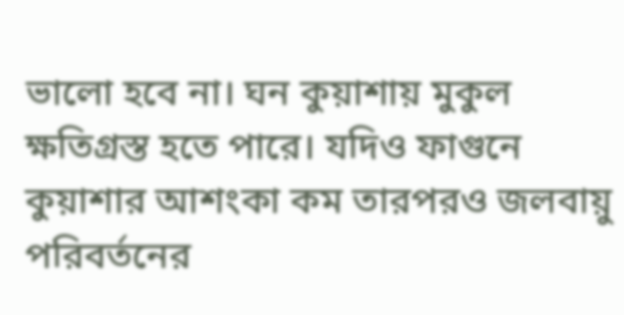ভালো হবে না। ঘন কুয়াশায় মুকুল ক্ষতিগ্রস্ত হতে পারে। যদিও ফাগুনে কুয়াশার আশংকা কম তারপরও জলবায়ু পরিবর্তনের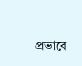প্রভাবে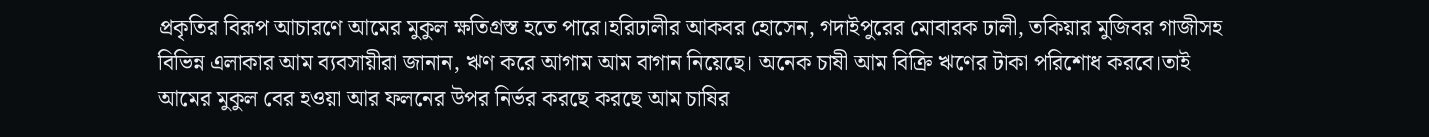প্রকৃতির বিরূপ আচারণে আমের মুকুল ক্ষতিগ্রস্ত হতে পারে।হরিঢালীর আকবর হোসেন, গদাইপুরের মোবারক ঢালী, তকিয়ার মুজিবর গাজীসহ বিভিন্ন এলাকার আম ব্যবসায়ীরা জানান, ঋণ করে আগাম আম বাগান নিয়েছে। অনেক চাষী আম বিক্রি ঋণের টাকা পরিশোধ করবে।তাই আমের মুকুল বের হওয়া আর ফলনের উপর নির্ভর করছে করছে আম চাষির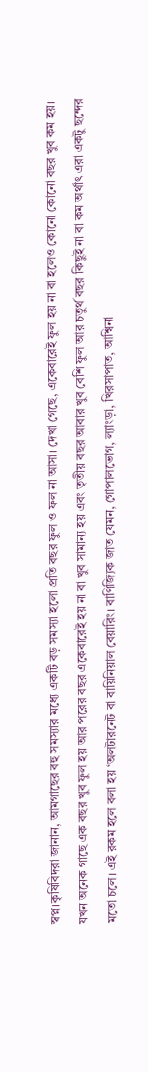স্বপ্ন।কৃষিবিদরা জানান, আমগাছের বহু সমস্যার মধ্যে একটি বড় সমস্যা হলো প্রতি বছর ফুল ও ফল না আসা। দেখা গেছে, একেবারেই ফুল হয় না বা হলেও কোনো কোনো বছর খুব কম হয়। যখন অনেক গাছে এক বছর খুব ফুল হয় আর পরের বছর একেবারেই হয় না বা খুব সামান্য হয় এবং তৃতীয় বছর আবার খুব বেশি ফুল আর চতুর্থ বছর কিছুই না বা কম অর্থাৎ এরা একটু ছন্দের মতো চলে। এই রকম হলে বলা হয় ‘অলটারনেট বা বায়িনিয়াল বেয়ারিং। বাণিজ্যিক জাত যেমন, গোপালভোগ, ল্যাংড়া, খিরসাপাত, আশ্বিনা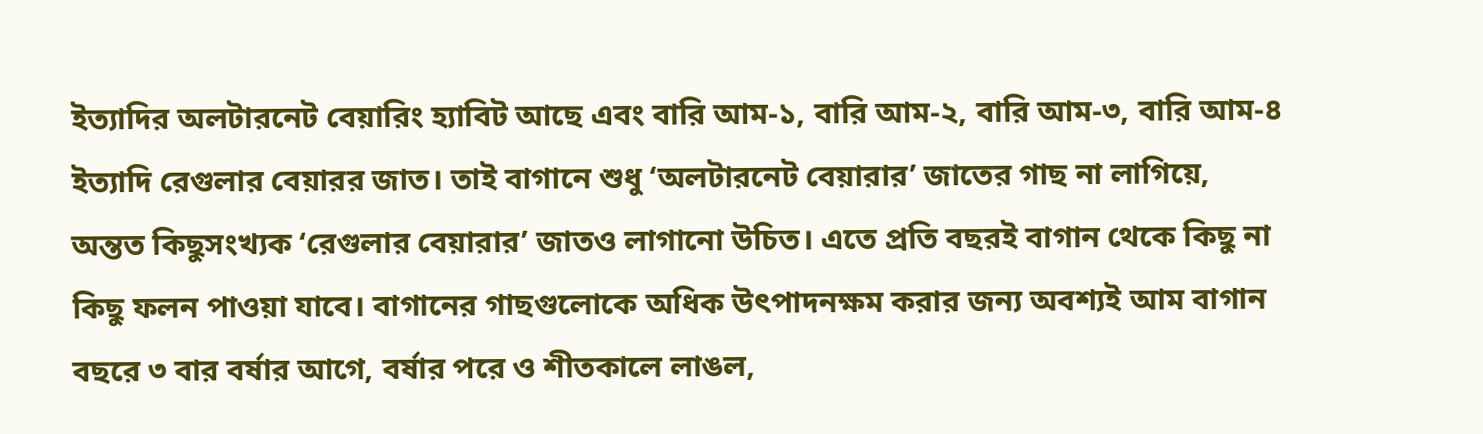ইত্যাদির অলটারনেট বেয়ারিং হ্যাবিট আছে এবং বারি আম-১, বারি আম-২, বারি আম-৩, বারি আম-৪ ইত্যাদি রেগুলার বেয়ারর জাত। তাই বাগানে শুধু ‘অলটারনেট বেয়ারার’ জাতের গাছ না লাগিয়ে, অন্তত কিছুসংখ্যক ‘রেগুলার বেয়ারার’ জাতও লাগানো উচিত। এতে প্রতি বছরই বাগান থেকে কিছু না কিছু ফলন পাওয়া যাবে। বাগানের গাছগুলোকে অধিক উৎপাদনক্ষম করার জন্য অবশ্যই আম বাগান বছরে ৩ বার বর্ষার আগে, বর্ষার পরে ও শীতকালে লাঙল,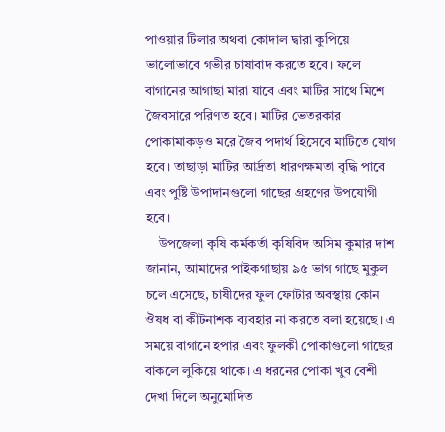পাওয়ার টিলার অথবা কোদাল দ্বারা কুপিয়ে ভালোভাবে গভীর চাষাবাদ করতে হবে। ফলে বাগানের আগাছা মারা যাবে এবং মাটির সাথে মিশে জৈবসারে পরিণত হবে। মাটির ভেতরকার পোকামাকড়ও মরে জৈব পদার্থ হিসেবে মাটিতে যোগ হবে। তাছাড়া মাটির আর্দ্রতা ধারণক্ষমতা বৃদ্ধি পাবে এবং পুষ্টি উপাদানগুলো গাছের গ্রহণের উপযোগী হবে।
    উপজেলা কৃষি কর্মকর্তা কৃষিবিদ অসিম কুমার দাশ জানান, আমাদের পাইকগাছায় ৯৫ ভাগ গাছে মুকুল চলে এসেছে, চাষীদের ফুল ফোটার অবস্থায় কোন ঔষধ বা কীটনাশক ব্যবহার না করতে বলা হয়েছে। এ সময়ে বাগানে হপার এবং ফুলকী পোকাগুলো গাছের বাকলে লুকিয়ে থাকে। এ ধরনের পোকা খুব বেশী দেখা দিলে অনুমোদিত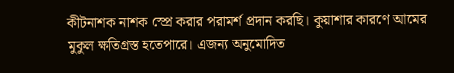কীটনাশক নাশক স্প্রে করার পরামর্শ প্রদান করছি। কুয়াশার কারণে আমের মুকুল ক্ষতিগ্রস্ত হতেপারে। এজন্য অনুমোদিত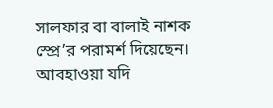সালফার বা বালাই নাশক স্প্রে’র পরামর্শ দিয়েছেন। আবহাওয়া যদি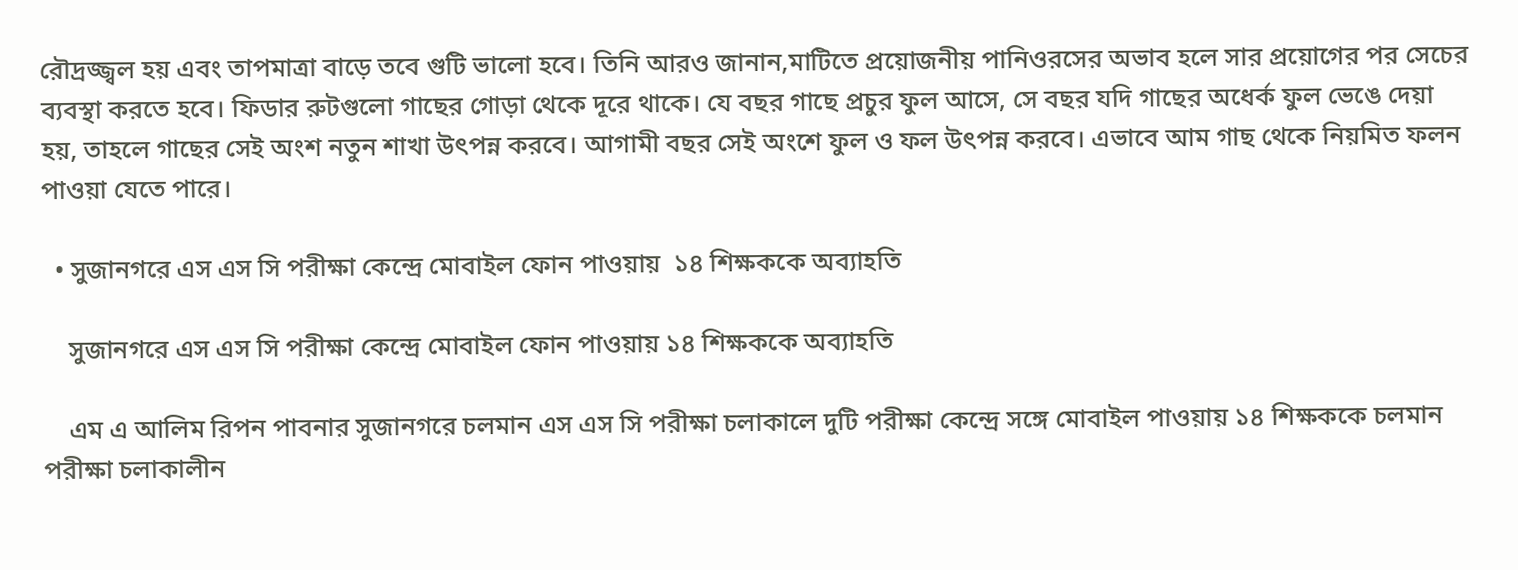রৌদ্রজ্জ্বল হয় এবং তাপমাত্রা বাড়ে তবে গুটি ভালো হবে। তিনি আরও জানান,মাটিতে প্রয়োজনীয় পানিওরসের অভাব হলে সার প্রয়োগের পর সেচের ব্যবস্থা করতে হবে। ফিডার রুটগুলো গাছের গোড়া থেকে দূরে থাকে। যে বছর গাছে প্রচুর ফুল আসে, সে বছর যদি গাছের অধের্ক ফুল ভেঙে দেয়া হয়, তাহলে গাছের সেই অংশ নতুন শাখা উৎপন্ন করবে। আগামী বছর সেই অংশে ফুল ও ফল উৎপন্ন করবে। এভাবে আম গাছ থেকে নিয়মিত ফলন পাওয়া যেতে পারে।

  • সুজানগরে এস এস সি পরীক্ষা কেন্দ্রে মোবাইল ফোন পাওয়ায়  ১৪ শিক্ষককে অব্যাহতি

    সুজানগরে এস এস সি পরীক্ষা কেন্দ্রে মোবাইল ফোন পাওয়ায় ১৪ শিক্ষককে অব্যাহতি

    এম এ আলিম রিপন পাবনার সুজানগরে চলমান এস এস সি পরীক্ষা চলাকালে দুটি পরীক্ষা কেন্দ্রে সঙ্গে মোবাইল পাওয়ায় ১৪ শিক্ষককে চলমান পরীক্ষা চলাকালীন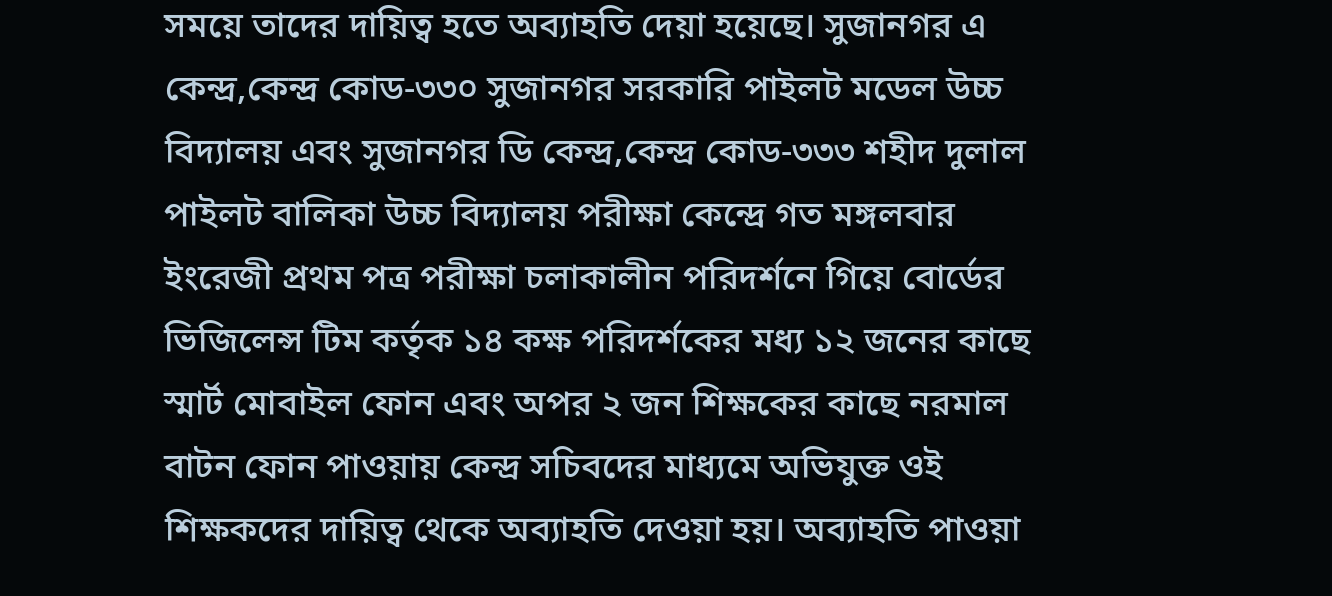সময়ে তাদের দায়িত্ব হতে অব্যাহতি দেয়া হয়েছে। সুজানগর এ কেন্দ্র,কেন্দ্র কোড-৩৩০ সুজানগর সরকারি পাইলট মডেল উচ্চ বিদ্যালয় এবং সুজানগর ডি কেন্দ্র,কেন্দ্র কোড-৩৩৩ শহীদ দুলাল পাইলট বালিকা উচ্চ বিদ্যালয় পরীক্ষা কেন্দ্রে গত মঙ্গলবার ইংরেজী প্রথম পত্র পরীক্ষা চলাকালীন পরিদর্শনে গিয়ে বোর্ডের ভিজিলেন্স টিম কর্তৃক ১৪ কক্ষ পরিদর্শকের মধ্য ১২ জনের কাছে স্মার্ট মোবাইল ফোন এবং অপর ২ জন শিক্ষকের কাছে নরমাল বাটন ফোন পাওয়ায় কেন্দ্র সচিবদের মাধ্যমে অভিযুক্ত ওই শিক্ষকদের দায়িত্ব থেকে অব্যাহতি দেওয়া হয়। অব্যাহতি পাওয়া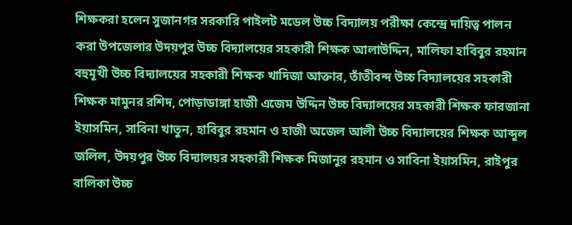শিক্ষকরা হলেন সুজানগর সরকারি পাইলট মডেল উচ্চ বিদ্যালয় পরীক্ষা কেন্দ্রে দায়িত্ব পালন করা উপজেলার উদয়পুর উচ্চ বিদ্যালয়ের সহকারী শিক্ষক আলাউদ্দিন, মালিফা হাবিবুর রহমান বহুমূখী উচ্চ বিদ্যালয়ের সহকারী শিক্ষক খাদিজা আক্তার, তাঁতীবন্দ উচ্চ বিদ্যালয়ের সহকারী শিক্ষক মামুনর রশিদ, পোড়াডাঙ্গা হাজী এজেম উদ্দিন উচ্চ বিদ্যালয়ের সহকারী শিক্ষক ফারজানা ইয়াসমিন, সাবিনা খাতুন, হাবিবুর রহমান ও হাজী অজেল আলী উচ্চ বিদ্যালয়ের শিক্ষক আব্দুল জলিল, উদয়পুর উচ্চ বিদ্যালয়র সহকারী শিক্ষক মিজানুর রহমান ও সাবিনা ইয়াসমিন, রাইপুর বালিকা উচ্চ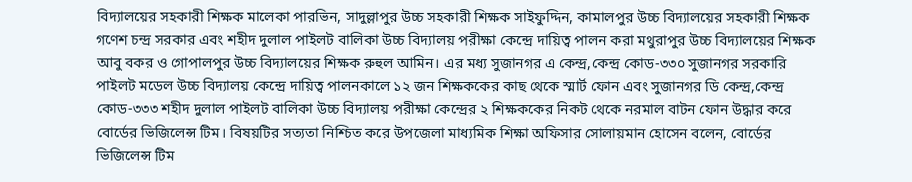বিদ্যালয়ের সহকারী শিক্ষক মালেকা পারভিন, সাদুল্লাপুর উচ্চ সহকারী শিক্ষক সাইফুদ্দিন, কামালপুর উচ্চ বিদ্যালয়ের সহকারী শিক্ষক গণেশ চন্দ্র সরকার এবং শহীদ দুলাল পাইলট বালিকা উচ্চ বিদ্যালয় পরীক্ষা কেন্দ্রে দায়িত্ব পালন করা মথুরাপুর উচ্চ বিদ্যালয়ের শিক্ষক আবু বকর ও গোপালপুর উচ্চ বিদ্যালয়ের শিক্ষক রুহুল আমিন। এর মধ্য সুজানগর এ কেন্দ্র,কেন্দ্র কোড-৩৩০ সুজানগর সরকারি পাইলট মডেল উচ্চ বিদ্যালয় কেন্দ্রে দায়িত্ব পালনকালে ১২ জন শিক্ষককের কাছ থেকে স্মার্ট ফোন এবং সুজানগর ডি কেন্দ্র,কেন্দ্র কোড-৩৩৩ শহীদ দুলাল পাইলট বালিকা উচ্চ বিদ্যালয় পরীক্ষা কেন্দ্রের ২ শিক্ষককের নিকট থেকে নরমাল বাটন ফোন উদ্ধার করে বোর্ডের ভিজিলেন্স টিম। বিষয়টির সত্যতা নিশ্চিত করে উপজেলা মাধ্যমিক শিক্ষা অফিসার সোলায়মান হোসেন বলেন, বোর্ডের ভিজিলেন্স টিম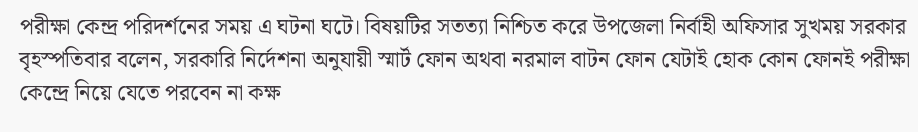পরীক্ষা কেন্দ্র পরিদর্শনের সময় এ ঘটনা ঘটে। বিষয়টির সতত্যা নিশ্চিত করে উপজেলা নির্বাহী অফিসার সুখময় সরকার বৃহস্পতিবার বলেন, সরকারি নির্দেশনা অনুযায়ী স্মার্ট ফোন অথবা নরমাল বাটন ফোন যেটাই হোক কোন ফোনই পরীক্ষা কেন্দ্রে নিয়ে যেতে পরবেন না কক্ষ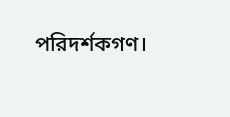পরিদর্শকগণ।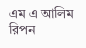এম এ আলিম রিপন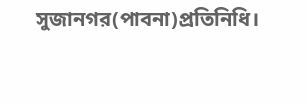সুজানগর(পাবনা)প্রতিনিধি।